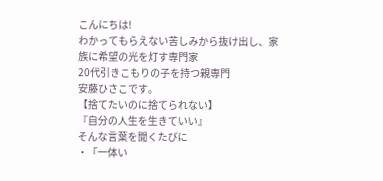こんにちは!
わかってもらえない苦しみから抜け出し、家族に希望の光を灯す専門家
20代引きこもりの子を持つ親専門
安藤ひさこです。
【捨てたいのに捨てられない】
『自分の人生を生きていい』
そんな言葉を聞くたびに
・「一体い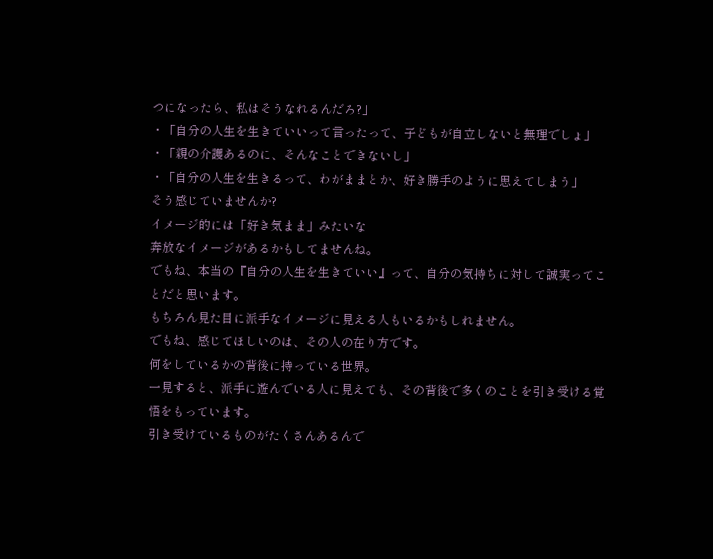つになったら、私はそうなれるんだろ?」
・「自分の人生を生きていいって言ったって、子どもが自立しないと無理でしょ」
・「親の介護あるのに、そんなことできないし」
・「自分の人生を生きるって、わがままとか、好き勝手のように思えてしまう」
そう感じていませんか?
イメージ的には「好き気まま」みたいな
奔放なイメージがあるかもしてませんね。
でもね、本当の『自分の人生を生きていい』って、自分の気持ちに対して誠実ってことだと思います。
もちろん見た目に派手なイメージに見える人もいるかもしれません。
でもね、感じてほしいのは、その人の在り方です。
何をしているかの背後に持っている世界。
一見すると、派手に遊んでいる人に見えても、その背後で多くのことを引き受ける覚悟をもっています。
引き受けているものがたくさんあるんで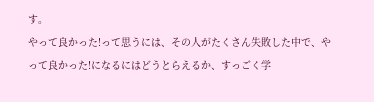す。
やって良かった!って思うには、その人がたくさん失敗した中で、やって良かった!になるにはどうとらえるか、すっごく学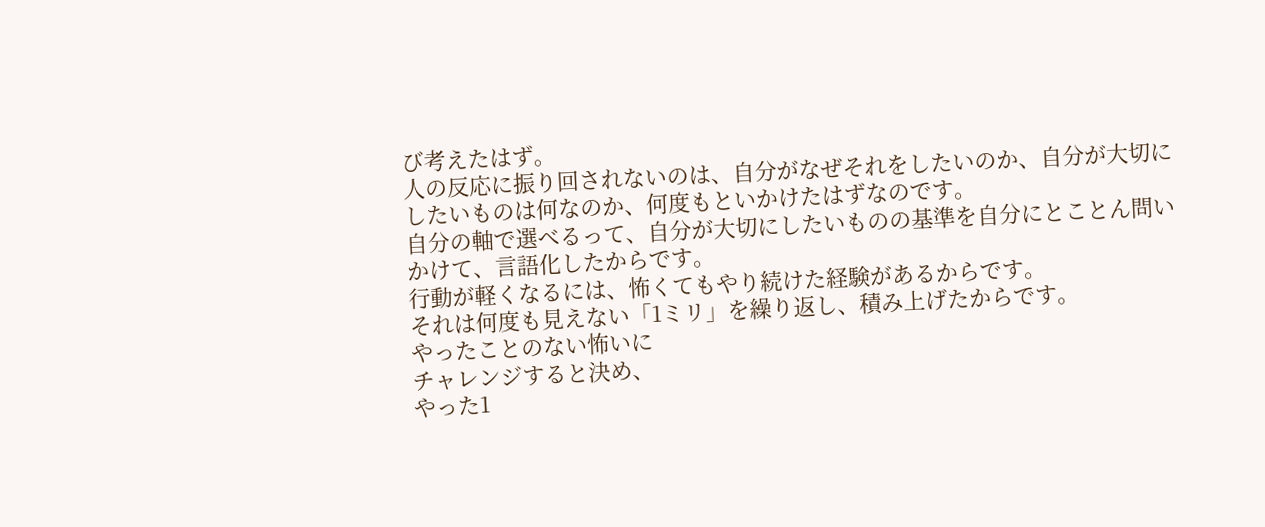び考えたはず。
人の反応に振り回されないのは、自分がなぜそれをしたいのか、自分が大切にしたいものは何なのか、何度もといかけたはずなのです。
自分の軸で選べるって、自分が大切にしたいものの基準を自分にとことん問いかけて、言語化したからです。
行動が軽くなるには、怖くてもやり続けた経験があるからです。
それは何度も見えない「1ミリ」を繰り返し、積み上げたからです。
やったことのない怖いに
チャレンジすると決め、
やった1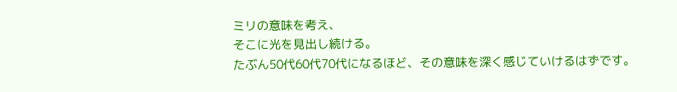ミリの意味を考え、
そこに光を見出し続ける。
たぶん50代60代70代になるほど、その意味を深く感じていけるはずです。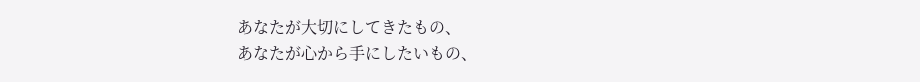あなたが大切にしてきたもの、
あなたが心から手にしたいもの、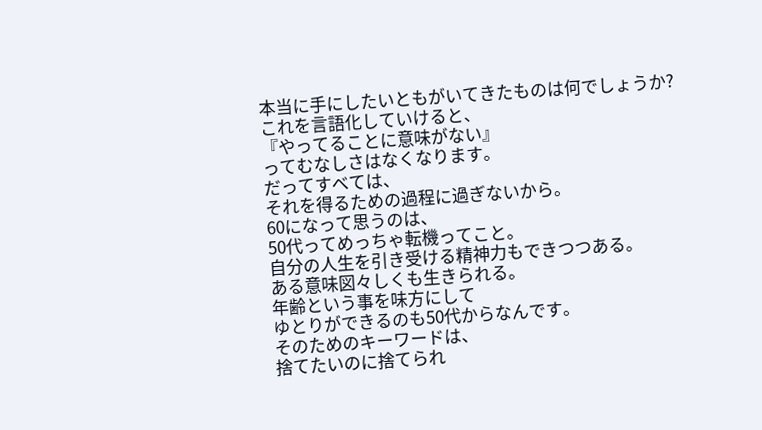本当に手にしたいともがいてきたものは何でしょうか?
これを言語化していけると、
『やってることに意味がない』
ってむなしさはなくなります。
だってすべては、
それを得るための過程に過ぎないから。
60になって思うのは、
50代ってめっちゃ転機ってこと。
自分の人生を引き受ける精神力もできつつある。
ある意味図々しくも生きられる。
年齢という事を味方にして
ゆとりができるのも50代からなんです。
そのためのキーワードは、
捨てたいのに捨てられ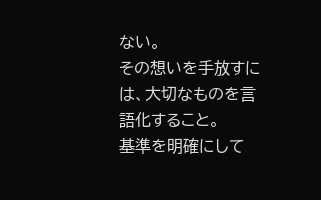ない。
その想いを手放すには、大切なものを言語化すること。
基準を明確にして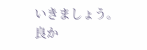いきましょう。
良か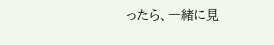ったら、一緒に見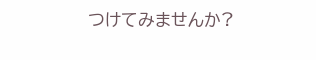つけてみませんか?